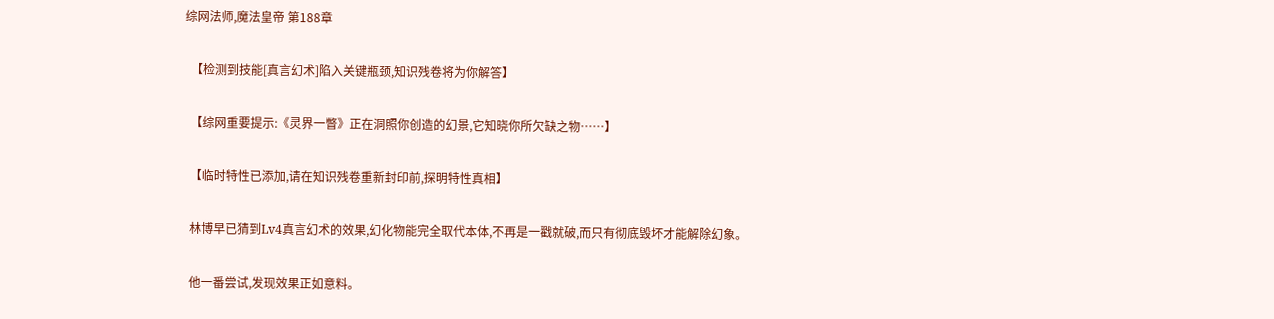综网法师,魔法皇帝 第188章

  【检测到技能[真言幻术]陷入关键瓶颈,知识残卷将为你解答】

  【综网重要提示:《灵界一瞥》正在洞照你创造的幻景,它知晓你所欠缺之物……】

  【临时特性已添加,请在知识残卷重新封印前,探明特性真相】

  林博早已猜到Lv4真言幻术的效果,幻化物能完全取代本体,不再是一戳就破,而只有彻底毁坏才能解除幻象。

  他一番尝试,发现效果正如意料。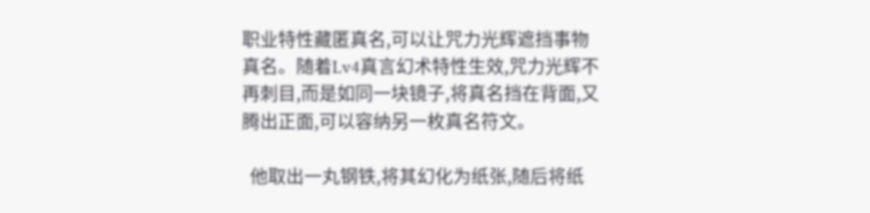职业特性藏匿真名,可以让咒力光辉遮挡事物真名。随着Lv4真言幻术特性生效,咒力光辉不再刺目,而是如同一块镜子,将真名挡在背面,又腾出正面,可以容纳另一枚真名符文。

  他取出一丸钢铁,将其幻化为纸张,随后将纸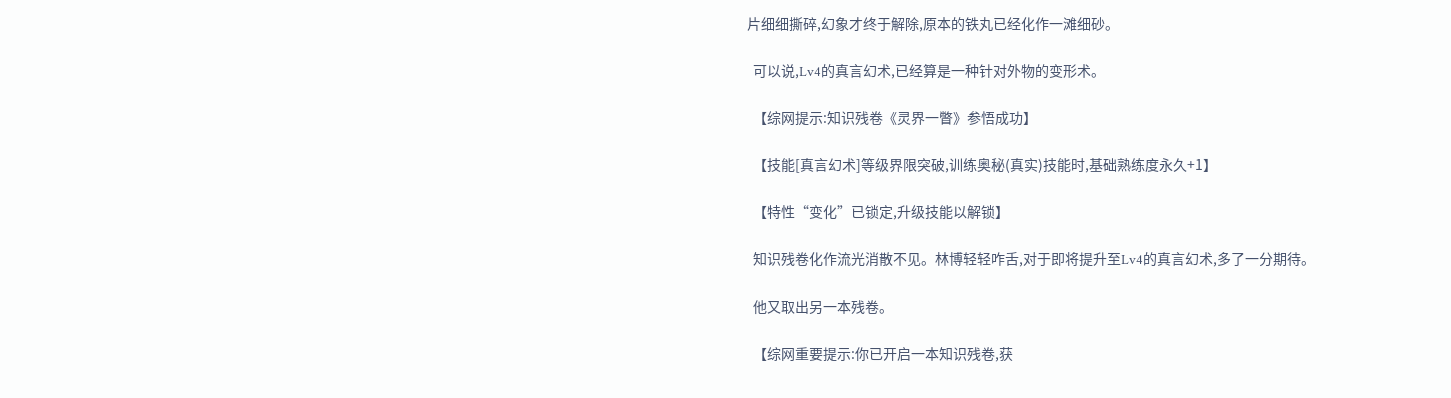片细细撕碎,幻象才终于解除,原本的铁丸已经化作一滩细砂。

  可以说,Lv4的真言幻术,已经算是一种针对外物的变形术。

  【综网提示:知识残卷《灵界一瞥》参悟成功】

  【技能[真言幻术]等级界限突破,训练奥秘(真实)技能时,基础熟练度永久+1】

  【特性“变化”已锁定,升级技能以解锁】

  知识残卷化作流光消散不见。林博轻轻咋舌,对于即将提升至Lv4的真言幻术,多了一分期待。

  他又取出另一本残卷。

  【综网重要提示:你已开启一本知识残卷,获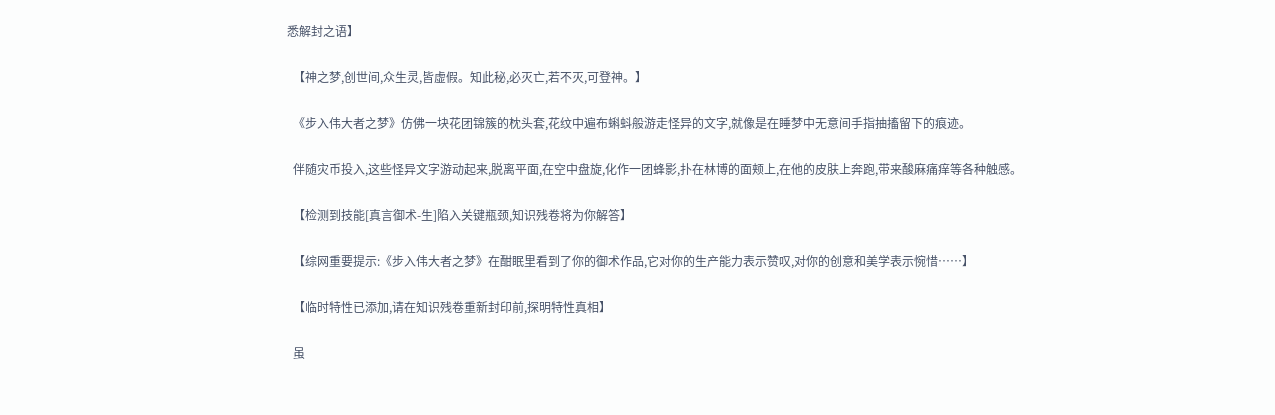悉解封之语】

  【神之梦,创世间,众生灵,皆虚假。知此秘,必灭亡,若不灭,可登神。】

  《步入伟大者之梦》仿佛一块花团锦簇的枕头套,花纹中遍布蝌蚪般游走怪异的文字,就像是在睡梦中无意间手指抽搐留下的痕迹。

  伴随灾币投入,这些怪异文字游动起来,脱离平面,在空中盘旋,化作一团蜂影,扑在林博的面颊上,在他的皮肤上奔跑,带来酸麻痛痒等各种触感。

  【检测到技能[真言御术-生]陷入关键瓶颈,知识残卷将为你解答】

  【综网重要提示:《步入伟大者之梦》在酣眠里看到了你的御术作品,它对你的生产能力表示赞叹,对你的创意和美学表示惋惜……】

  【临时特性已添加,请在知识残卷重新封印前,探明特性真相】

  虽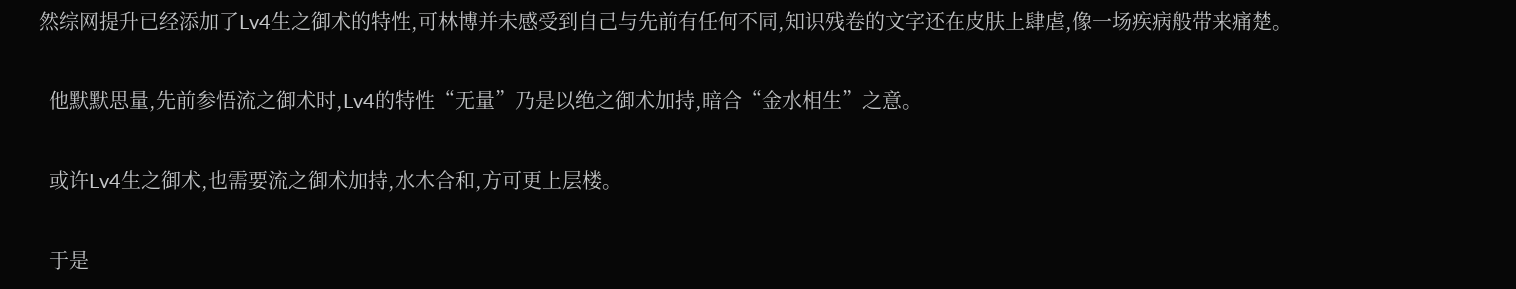然综网提升已经添加了Lv4生之御术的特性,可林博并未感受到自己与先前有任何不同,知识残卷的文字还在皮肤上肆虐,像一场疾病般带来痛楚。

  他默默思量,先前参悟流之御术时,Lv4的特性“无量”乃是以绝之御术加持,暗合“金水相生”之意。

  或许Lv4生之御术,也需要流之御术加持,水木合和,方可更上层楼。

  于是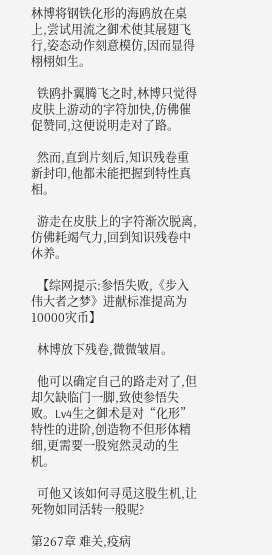林博将钢铁化形的海鸥放在桌上,尝试用流之御术使其展翅飞行,姿态动作刻意模仿,因而显得栩栩如生。

  铁鸥扑翼腾飞之时,林博只觉得皮肤上游动的字符加快,仿佛催促赞同,这便说明走对了路。

  然而,直到片刻后,知识残卷重新封印,他都未能把握到特性真相。

  游走在皮肤上的字符渐次脱离,仿佛耗竭气力,回到知识残卷中休养。

  【综网提示:参悟失败,《步入伟大者之梦》进献标准提高为10000灾币】

  林博放下残卷,微微皱眉。

  他可以确定自己的路走对了,但却欠缺临门一脚,致使参悟失败。Lv4生之御术是对“化形”特性的进阶,创造物不但形体精细,更需要一股宛然灵动的生机。

  可他又该如何寻觅这股生机,让死物如同活转一般呢?

第267章 难关,疫病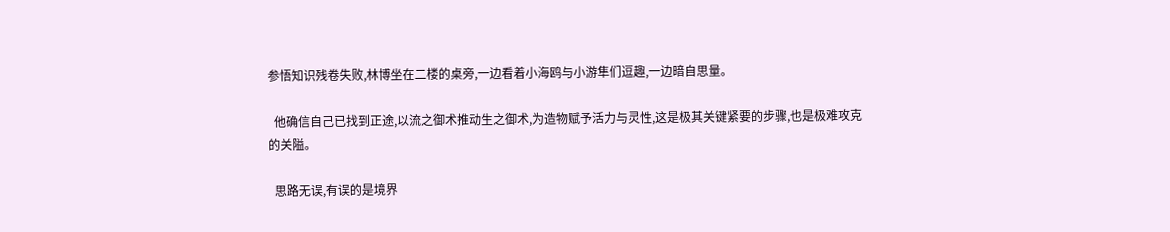参悟知识残卷失败,林博坐在二楼的桌旁,一边看着小海鸥与小游隼们逗趣,一边暗自思量。

  他确信自己已找到正途,以流之御术推动生之御术,为造物赋予活力与灵性,这是极其关键紧要的步骤,也是极难攻克的关隘。

  思路无误,有误的是境界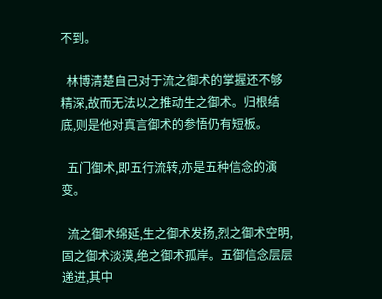不到。

  林博清楚自己对于流之御术的掌握还不够精深,故而无法以之推动生之御术。归根结底,则是他对真言御术的参悟仍有短板。

  五门御术,即五行流转,亦是五种信念的演变。

  流之御术绵延,生之御术发扬,烈之御术空明,固之御术淡漠,绝之御术孤岸。五御信念层层递进,其中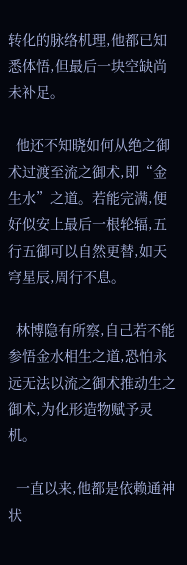转化的脉络机理,他都已知悉体悟,但最后一块空缺尚未补足。

  他还不知晓如何从绝之御术过渡至流之御术,即“金生水”之道。若能完满,便好似安上最后一根轮辐,五行五御可以自然更替,如天穹星辰,周行不息。

  林博隐有所察,自己若不能参悟金水相生之道,恐怕永远无法以流之御术推动生之御术,为化形造物赋予灵机。

  一直以来,他都是依赖通神状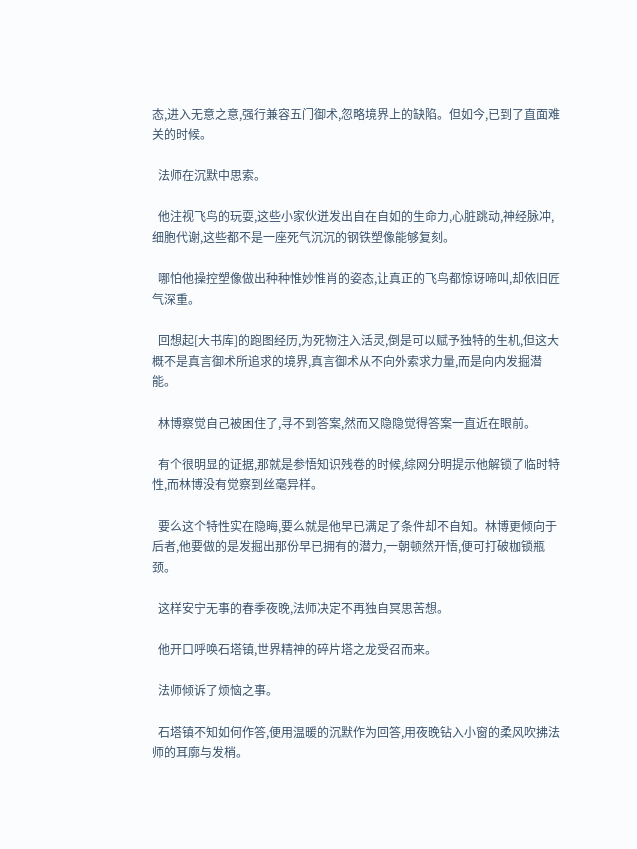态,进入无意之意,强行兼容五门御术,忽略境界上的缺陷。但如今,已到了直面难关的时候。

  法师在沉默中思索。

  他注视飞鸟的玩耍,这些小家伙迸发出自在自如的生命力,心脏跳动,神经脉冲,细胞代谢,这些都不是一座死气沉沉的钢铁塑像能够复刻。

  哪怕他操控塑像做出种种惟妙惟肖的姿态,让真正的飞鸟都惊讶啼叫,却依旧匠气深重。

  回想起[大书库]的跑图经历,为死物注入活灵,倒是可以赋予独特的生机,但这大概不是真言御术所追求的境界,真言御术从不向外索求力量,而是向内发掘潜能。

  林博察觉自己被困住了,寻不到答案,然而又隐隐觉得答案一直近在眼前。

  有个很明显的证据,那就是参悟知识残卷的时候,综网分明提示他解锁了临时特性,而林博没有觉察到丝毫异样。

  要么这个特性实在隐晦,要么就是他早已满足了条件却不自知。林博更倾向于后者,他要做的是发掘出那份早已拥有的潜力,一朝顿然开悟,便可打破枷锁瓶颈。

  这样安宁无事的春季夜晚,法师决定不再独自冥思苦想。

  他开口呼唤石塔镇,世界精神的碎片塔之龙受召而来。

  法师倾诉了烦恼之事。

  石塔镇不知如何作答,便用温暖的沉默作为回答,用夜晚钻入小窗的柔风吹拂法师的耳廓与发梢。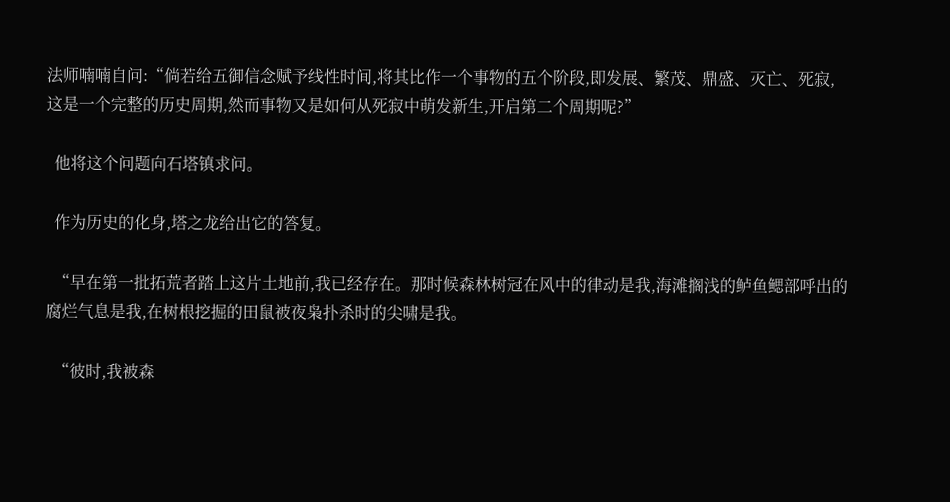法师喃喃自问:“倘若给五御信念赋予线性时间,将其比作一个事物的五个阶段,即发展、繁茂、鼎盛、灭亡、死寂,这是一个完整的历史周期,然而事物又是如何从死寂中萌发新生,开启第二个周期呢?”

  他将这个问题向石塔镇求问。

  作为历史的化身,塔之龙给出它的答复。

  “早在第一批拓荒者踏上这片土地前,我已经存在。那时候森林树冠在风中的律动是我,海滩搁浅的鲈鱼鳃部呼出的腐烂气息是我,在树根挖掘的田鼠被夜枭扑杀时的尖啸是我。

  “彼时,我被森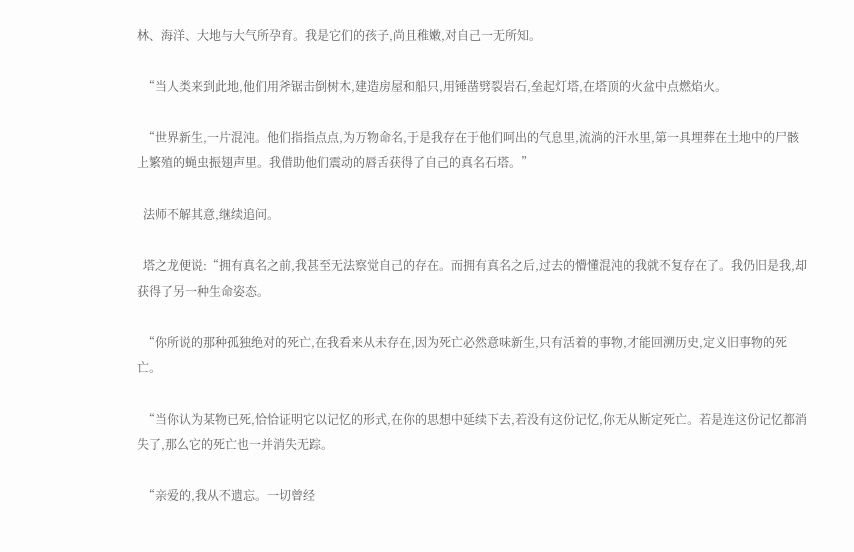林、海洋、大地与大气所孕育。我是它们的孩子,尚且稚嫩,对自己一无所知。

  “当人类来到此地,他们用斧锯击倒树木,建造房屋和船只,用锤凿劈裂岩石,垒起灯塔,在塔顶的火盆中点燃焰火。

  “世界新生,一片混沌。他们指指点点,为万物命名,于是我存在于他们呵出的气息里,流淌的汗水里,第一具埋葬在土地中的尸骸上繁殖的蝇虫振翅声里。我借助他们震动的唇舌获得了自己的真名石塔。”

  法师不解其意,继续追问。

  塔之龙便说:“拥有真名之前,我甚至无法察觉自己的存在。而拥有真名之后,过去的懵懂混沌的我就不复存在了。我仍旧是我,却获得了另一种生命姿态。

  “你所说的那种孤独绝对的死亡,在我看来从未存在,因为死亡必然意味新生,只有活着的事物,才能回溯历史,定义旧事物的死亡。

  “当你认为某物已死,恰恰证明它以记忆的形式,在你的思想中延续下去,若没有这份记忆,你无从断定死亡。若是连这份记忆都消失了,那么它的死亡也一并消失无踪。

  “亲爱的,我从不遗忘。一切曾经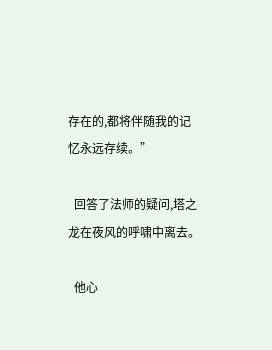存在的,都将伴随我的记忆永远存续。”

  回答了法师的疑问,塔之龙在夜风的呼啸中离去。

  他心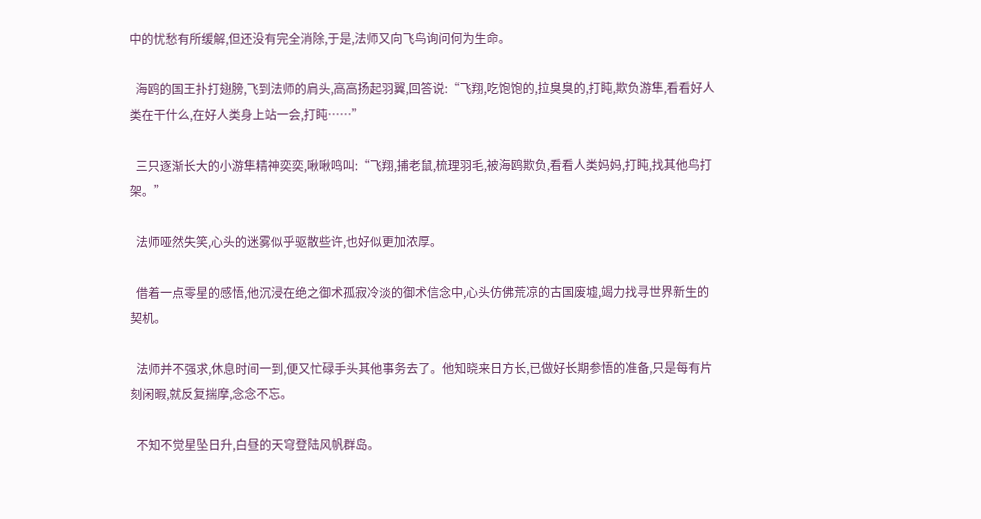中的忧愁有所缓解,但还没有完全消除,于是,法师又向飞鸟询问何为生命。

  海鸥的国王扑打翅膀,飞到法师的肩头,高高扬起羽翼,回答说:“飞翔,吃饱饱的,拉臭臭的,打盹,欺负游隼,看看好人类在干什么,在好人类身上站一会,打盹……”

  三只逐渐长大的小游隼精神奕奕,啾啾鸣叫:“飞翔,捕老鼠,梳理羽毛,被海鸥欺负,看看人类妈妈,打盹,找其他鸟打架。”

  法师哑然失笑,心头的迷雾似乎驱散些许,也好似更加浓厚。

  借着一点零星的感悟,他沉浸在绝之御术孤寂冷淡的御术信念中,心头仿佛荒凉的古国废墟,竭力找寻世界新生的契机。

  法师并不强求,休息时间一到,便又忙碌手头其他事务去了。他知晓来日方长,已做好长期参悟的准备,只是每有片刻闲暇,就反复揣摩,念念不忘。

  不知不觉星坠日升,白昼的天穹登陆风帆群岛。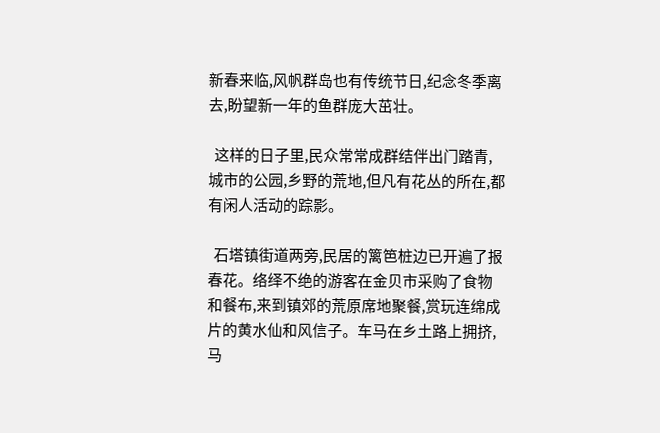新春来临,风帆群岛也有传统节日,纪念冬季离去,盼望新一年的鱼群庞大茁壮。

  这样的日子里,民众常常成群结伴出门踏青,城市的公园,乡野的荒地,但凡有花丛的所在,都有闲人活动的踪影。

  石塔镇街道两旁,民居的篱笆桩边已开遍了报春花。络绎不绝的游客在金贝市采购了食物和餐布,来到镇郊的荒原席地聚餐,赏玩连绵成片的黄水仙和风信子。车马在乡土路上拥挤,马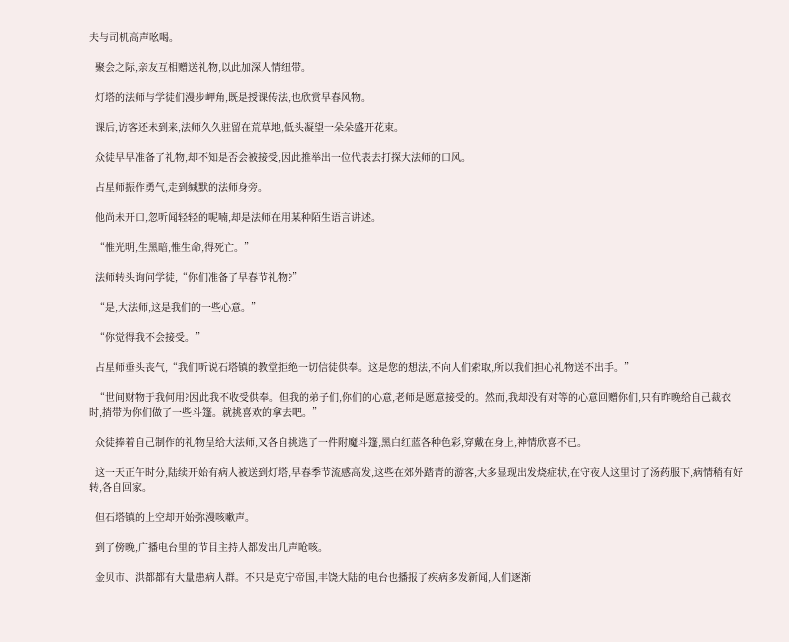夫与司机高声吆喝。

  聚会之际,亲友互相赠送礼物,以此加深人情纽带。

  灯塔的法师与学徒们漫步岬角,既是授课传法,也欣赏早春风物。

  课后,访客还未到来,法师久久驻留在荒草地,低头凝望一朵朵盛开花束。

  众徒早早准备了礼物,却不知是否会被接受,因此推举出一位代表去打探大法师的口风。

  占星师振作勇气,走到缄默的法师身旁。

  他尚未开口,忽听闻轻轻的呢喃,却是法师在用某种陌生语言讲述。

  “惟光明,生黑暗,惟生命,得死亡。”

  法师转头询问学徒,“你们准备了早春节礼物?”

  “是,大法师,这是我们的一些心意。”

  “你觉得我不会接受。”

  占星师垂头丧气,“我们听说石塔镇的教堂拒绝一切信徒供奉。这是您的想法,不向人们索取,所以我们担心礼物送不出手。”

  “世间财物于我何用?因此我不收受供奉。但我的弟子们,你们的心意,老师是愿意接受的。然而,我却没有对等的心意回赠你们,只有昨晚给自己裁衣时,捎带为你们做了一些斗篷。就挑喜欢的拿去吧。”

  众徒捧着自己制作的礼物呈给大法师,又各自挑选了一件附魔斗篷,黑白红蓝各种色彩,穿戴在身上,神情欣喜不已。

  这一天正午时分,陆续开始有病人被送到灯塔,早春季节流感高发,这些在郊外踏青的游客,大多显现出发烧症状,在守夜人这里讨了汤药服下,病情稍有好转,各自回家。

  但石塔镇的上空却开始弥漫咳嗽声。

  到了傍晚,广播电台里的节目主持人都发出几声呛咳。

  金贝市、洪都都有大量患病人群。不只是克宁帝国,丰饶大陆的电台也播报了疾病多发新闻,人们逐渐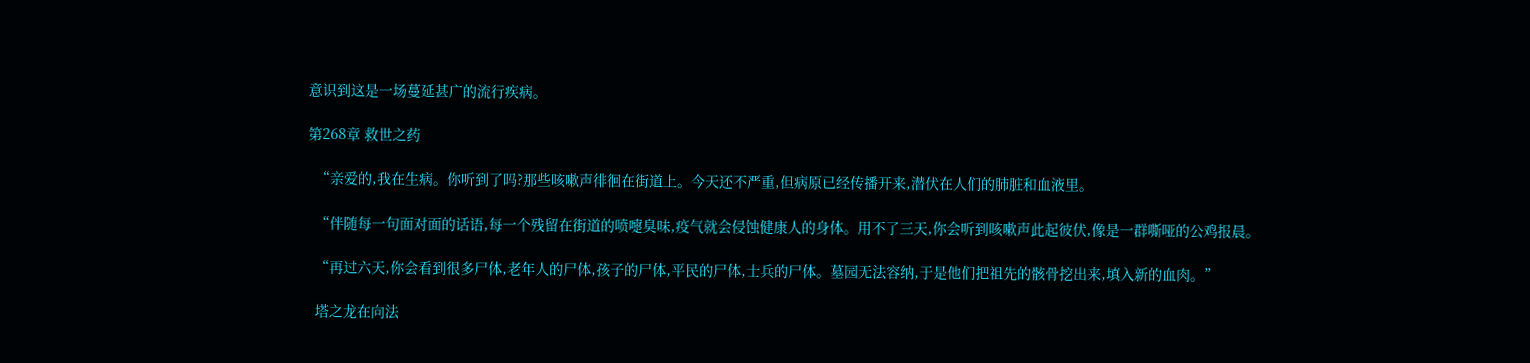意识到这是一场蔓延甚广的流行疾病。

第268章 救世之药

  “亲爱的,我在生病。你听到了吗?那些咳嗽声徘徊在街道上。今天还不严重,但病原已经传播开来,潜伏在人们的肺脏和血液里。

  “伴随每一句面对面的话语,每一个残留在街道的喷嚏臭味,疫气就会侵蚀健康人的身体。用不了三天,你会听到咳嗽声此起彼伏,像是一群嘶哑的公鸡报晨。

  “再过六天,你会看到很多尸体,老年人的尸体,孩子的尸体,平民的尸体,士兵的尸体。墓园无法容纳,于是他们把祖先的骸骨挖出来,填入新的血肉。”

  塔之龙在向法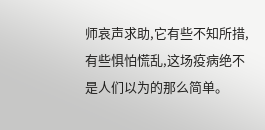师哀声求助,它有些不知所措,有些惧怕慌乱,这场疫病绝不是人们以为的那么简单。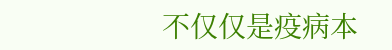不仅仅是疫病本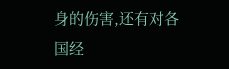身的伤害,还有对各国经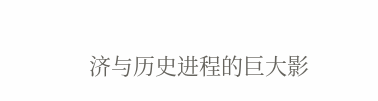济与历史进程的巨大影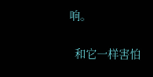响。

  和它一样害怕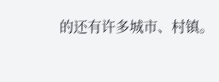的还有许多城市、村镇。